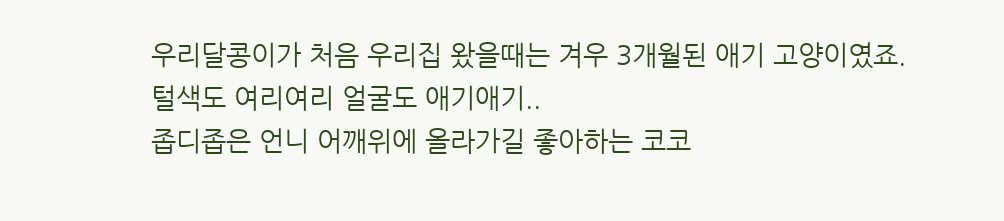우리달콩이가 처음 우리집 왔을때는 겨우 3개월된 애기 고양이였죠.
털색도 여리여리 얼굴도 애기애기..
좁디좁은 언니 어깨위에 올라가길 좋아하는 코코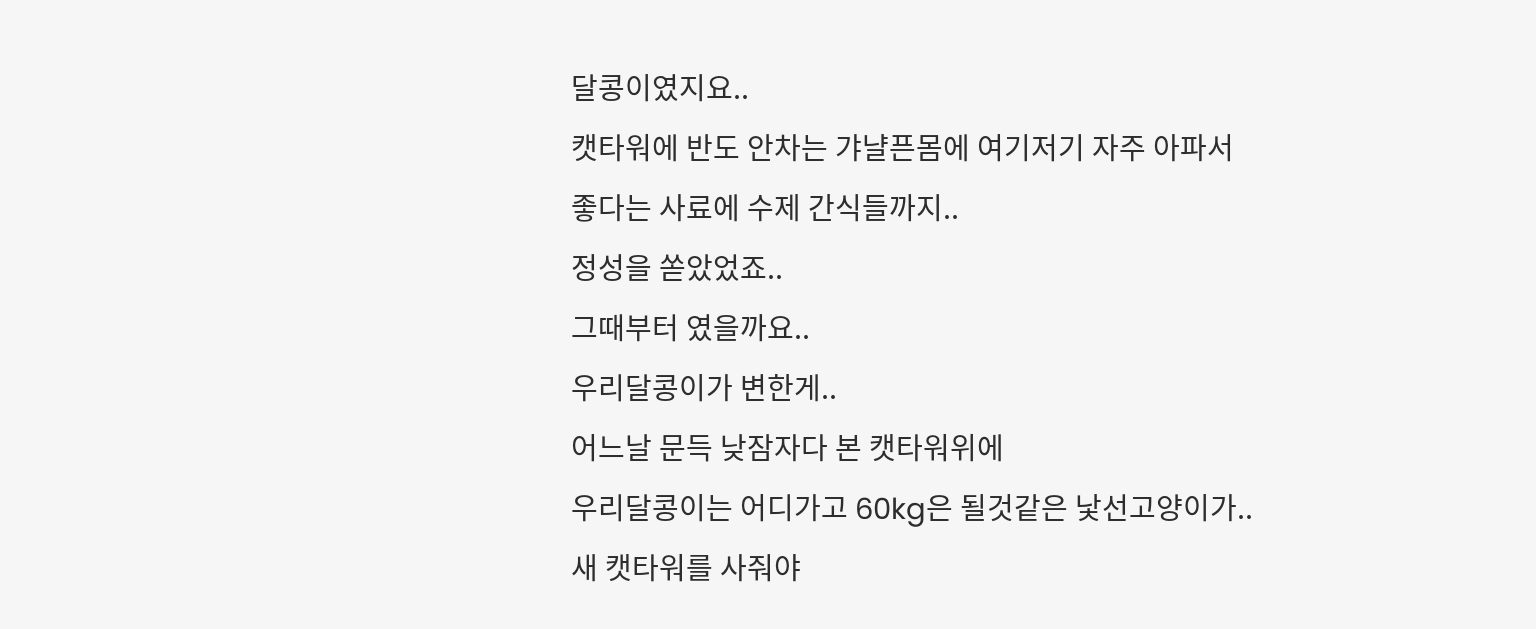달콩이였지요..
캣타워에 반도 안차는 갸냘픈몸에 여기저기 자주 아파서
좋다는 사료에 수제 간식들까지..
정성을 쏟았었죠..
그때부터 였을까요..
우리달콩이가 변한게..
어느날 문득 낮잠자다 본 캣타워위에
우리달콩이는 어디가고 60kg은 될것같은 낯선고양이가..
새 캣타워를 사줘야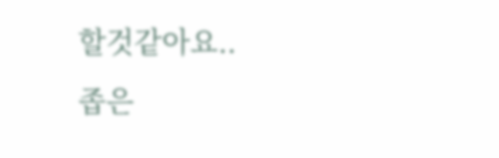할것같아요..
좁은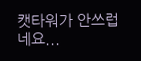캣타워가 안쓰럽네요...